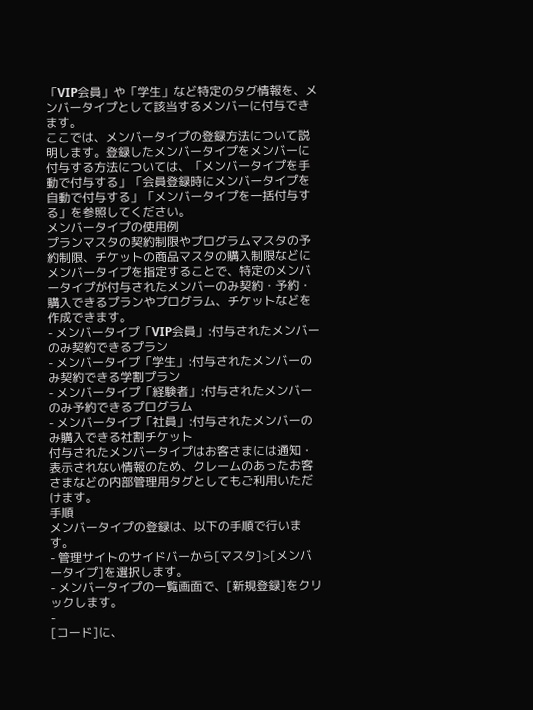「VIP会員」や「学生」など特定のタグ情報を、メンバータイプとして該当するメンバーに付与できます。
ここでは、メンバータイプの登録方法について説明します。登録したメンバータイプをメンバーに付与する方法については、「メンバータイプを手動で付与する」「会員登録時にメンバータイプを自動で付与する」「メンバータイプを一括付与する」を参照してください。
メンバータイプの使用例
プランマスタの契約制限やプログラムマスタの予約制限、チケットの商品マスタの購入制限などにメンバータイプを指定することで、特定のメンバータイプが付与されたメンバーのみ契約・予約・購入できるプランやプログラム、チケットなどを作成できます。
- メンバータイプ「VIP会員」:付与されたメンバーのみ契約できるプラン
- メンバータイプ「学生」:付与されたメンバーのみ契約できる学割プラン
- メンバータイプ「経験者」:付与されたメンバーのみ予約できるプログラム
- メンバータイプ「社員」:付与されたメンバーのみ購入できる社割チケット
付与されたメンバータイプはお客さまには通知・表示されない情報のため、クレームのあったお客さまなどの内部管理用タグとしてもご利用いただけます。
手順
メンバータイプの登録は、以下の手順で行います。
- 管理サイトのサイドバーから[マスタ]>[メンバータイプ]を選択します。
- メンバータイプの一覧画面で、[新規登録]をクリックします。
-
[コード]に、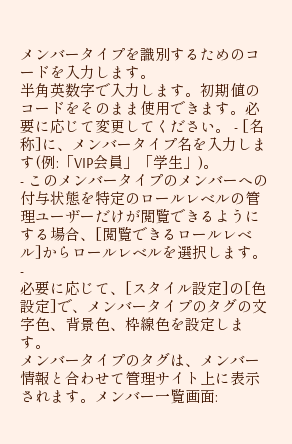メンバータイプを識別するためのコードを入力します。
半角英数字で入力します。初期値のコードをそのまま使用できます。必要に応じて変更してください。 - [名称]に、メンバータイプ名を入力します(例:「VIP会員」「学生」)。
- このメンバータイプのメンバーへの付与状態を特定のロールレベルの管理ユーザーだけが閲覧できるようにする場合、[閲覧できるロールレベル]からロールレベルを選択します。
-
必要に応じて、[スタイル設定]の[色設定]で、メンバータイプのタグの文字色、背景色、枠線色を設定します。
メンバータイプのタグは、メンバー情報と合わせて管理サイト上に表示されます。メンバー一覧画面: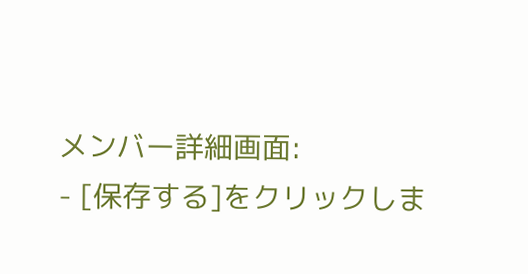メンバー詳細画面:
- [保存する]をクリックしま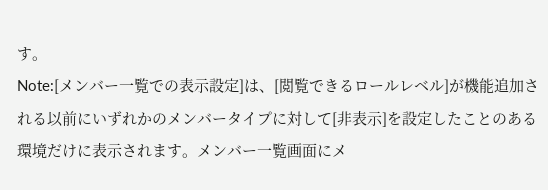す。
Note:[メンバー一覧での表示設定]は、[閲覧できるロールレベル]が機能追加される以前にいずれかのメンバータイプに対して[非表示]を設定したことのある環境だけに表示されます。メンバー一覧画面にメ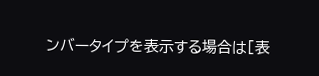ンバータイプを表示する場合は[表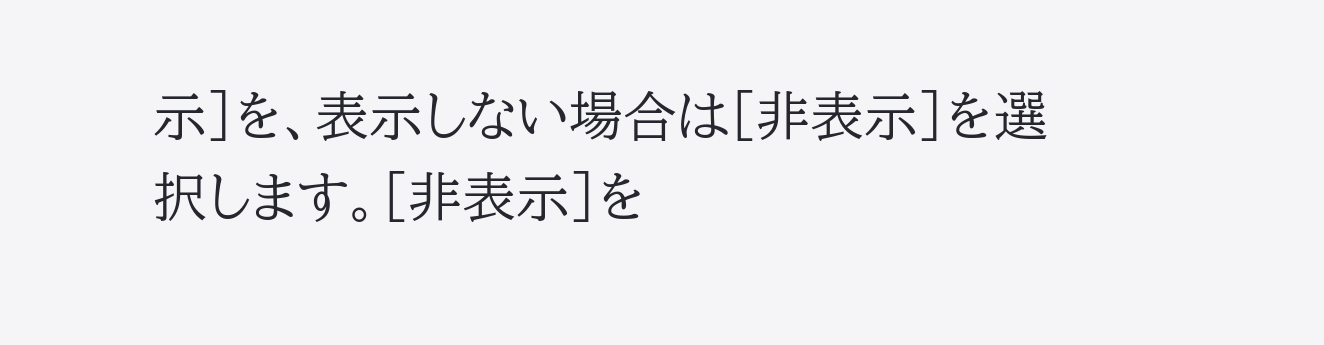示]を、表示しない場合は[非表示]を選択します。[非表示]を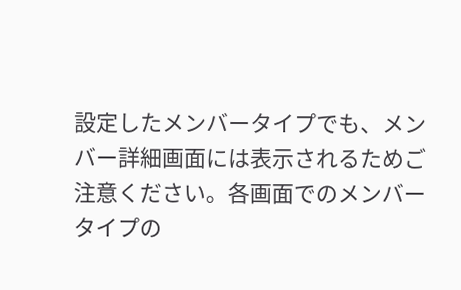設定したメンバータイプでも、メンバー詳細画面には表示されるためご注意ください。各画面でのメンバータイプの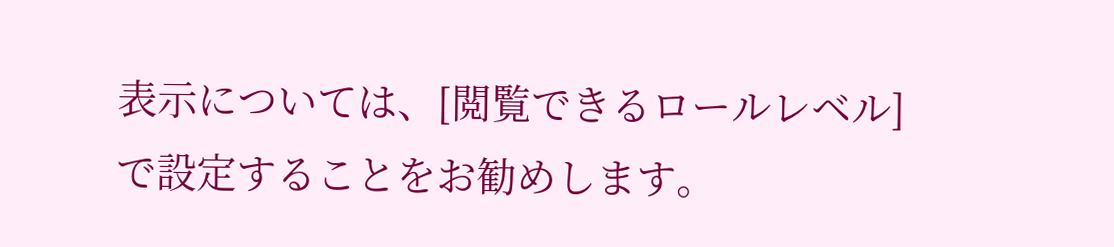表示については、[閲覧できるロールレベル]で設定することをお勧めします。